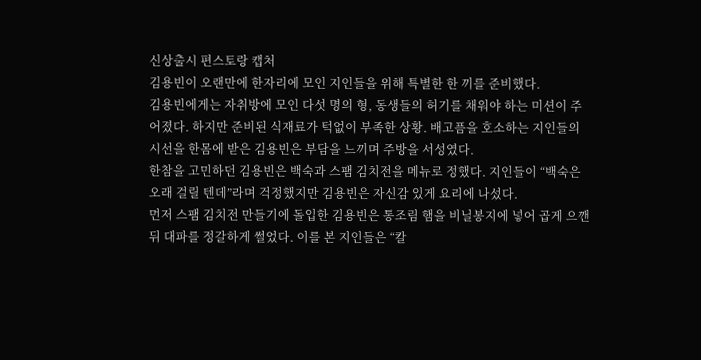신상출시 편스토랑 캡처
김용빈이 오랜만에 한자리에 모인 지인들을 위해 특별한 한 끼를 준비했다.
김용빈에게는 자취방에 모인 다섯 명의 형, 동생들의 허기를 채워야 하는 미션이 주어졌다. 하지만 준비된 식재료가 턱없이 부족한 상황. 배고픔을 호소하는 지인들의 시선을 한몸에 받은 김용빈은 부담을 느끼며 주방을 서성였다.
한참을 고민하던 김용빈은 백숙과 스팸 김치전을 메뉴로 정했다. 지인들이 “백숙은 오래 걸릴 텐데”라며 걱정했지만 김용빈은 자신감 있게 요리에 나섰다.
먼저 스팸 김치전 만들기에 돌입한 김용빈은 통조림 햄을 비닐봉지에 넣어 곱게 으깬 뒤 대파를 정갈하게 썰었다. 이를 본 지인들은 “칼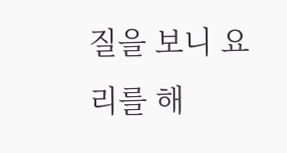질을 보니 요리를 해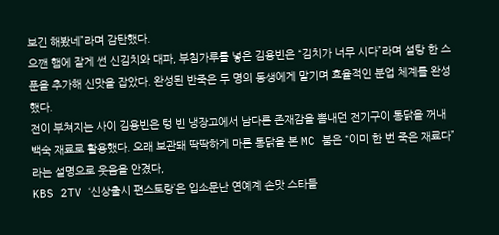보긴 해봤네”라며 감탄했다.
으깬 햄에 잘게 썬 신김치와 대파, 부침가루를 넣은 김용빈은 “김치가 너무 시다”라며 설탕 한 스푼을 추가해 신맛을 잡았다. 완성된 반죽은 두 명의 동생에게 맡기며 효율적인 분업 체계를 완성했다.
전이 부쳐지는 사이 김용빈은 텅 빈 냉장고에서 남다른 존재감을 뽐내던 전기구이 통닭을 꺼내 백숙 재료로 활용했다. 오래 보관돼 딱딱하게 마른 통닭을 본 MC 붐은 “이미 한 번 죽은 재료다”라는 설명으로 웃음을 안겼다,
KBS 2TV ‘신상출시 편스토랑’은 입소문난 연예계 손맛 스타들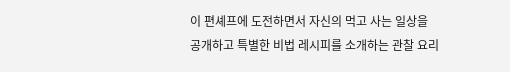이 편셰프에 도전하면서 자신의 먹고 사는 일상을 공개하고 특별한 비법 레시피를 소개하는 관찰 요리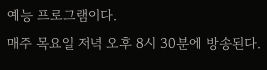예능 프로그램이다.
매주 목요일 저녁 오후 8시 30분에 방송된다.